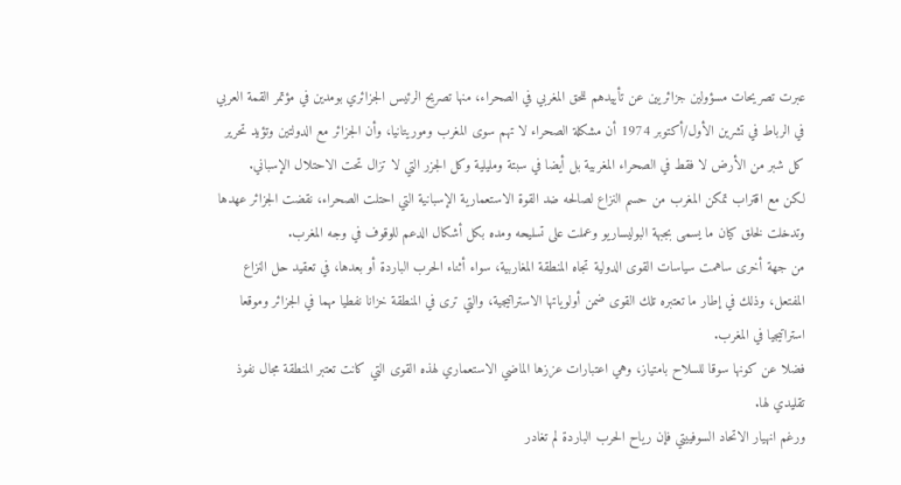عبرت تصريحات مسؤولين جزائريين عن تأييدهم للحق المغربي في الصحراء، منها تصريح الرئيس الجزائري بومدين في مؤتمر القمة العربي في الرباط في تشرين الأول/أكتوبر 1974 أن مشكلة الصحراء لا تهم سوى المغرب وموريتانيا، وأن الجزائر مع الدولتين وتؤيد تحرير كل شبر من الأرض لا فقط في الصحراء المغربية بل أيضا في سبتة ومليلية وكل الجزر التي لا تزال تحت الاحتلال الإسباني.
لكن مع اقتراب تمكن المغرب من حسم النزاع لصالحه ضد القوة الاستعمارية الإسبانية التي احتلت الصحراء، نقضت الجزائر عهدها وتدخلت لخلق كيان ما يسمى بجبهة البوليساريو وعملت على تسليحه ومده بكل أشكال الدعم للوقوف في وجه المغرب.
من جهة أخرى ساهمت سياسات القوى الدولية تجاه المنطقة المغاربية، سواء أثناء الحرب الباردة أو بعدها، في تعقيد حل النزاع المفتعل، وذلك في إطار ما تعتبره تلك القوى ضمن أولوياتها الاستراتيجية، والتي ترى في المنطقة خزانا نفطيا مهما في الجزائر وموقعا استراتيجيا في المغرب.
فضلا عن كونها سوقا للسلاح بامتياز، وهي اعتبارات عززها الماضي الاستعماري لهذه القوى التي كانت تعتبر المنطقة مجال نفوذ تقليدي لها.
ورغم انهيار الاتحاد السوفييتي فإن رياح الحرب الباردة لم تغادر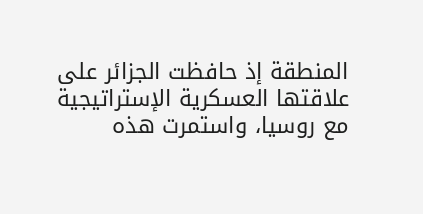المنطقة إذ حافظت الجزائر على علاقتها العسكرية الإستراتيجية مع روسيا، واستمرت هذه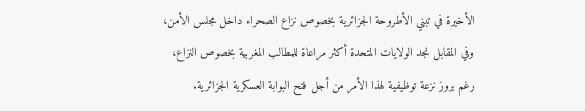الأخيرة في تبني الأطروحة الجزائرية بخصوص نزاع الصحراء داخل مجلس الأمن، وفي المقابل نجد الولايات المتحدة أكثر مراعاة للمطالب المغربية بخصوص النزاع، رغم بروز نزعة توظيفية لهذا الأمر من أجل فتح البوابة العسكرية الجزائرية.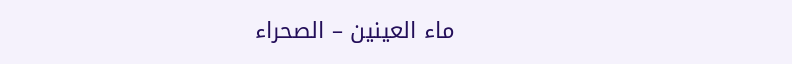ماء العينين – الصحراء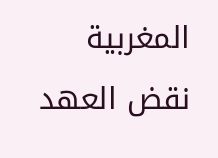المغربية
نقض العهد